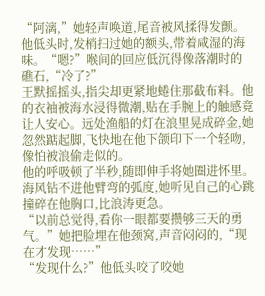“阿漓,”她轻声唤道,尾音被风揉得发颤。
他低头时,发梢扫过她的额头,带着咸湿的海味。“嗯?”喉间的回应低沉得像落潮时的礁石,“冷了?”
王默摇摇头,指尖却更紧地蜷住那截布料。他的衣袖被海水浸得微潮,贴在手腕上的触感竟让人安心。远处渔船的灯在浪里晃成碎金,她忽然踮起脚,飞快地在他下颌印下一个轻吻,像怕被浪偷走似的。
他的呼吸顿了半秒,随即伸手将她圈进怀里。海风钻不进他臂弯的弧度,她听见自己的心跳撞碎在他胸口,比浪涛更急。
“以前总觉得,看你一眼都要攒够三天的勇气。”她把脸埋在他颈窝,声音闷闷的,“现在才发现……”
“发现什么?”他低头咬了咬她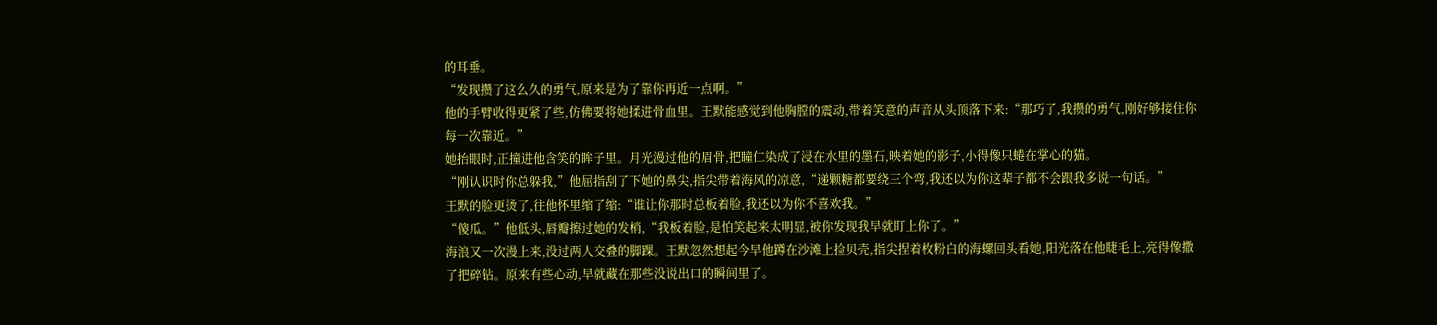的耳垂。
“发现攒了这么久的勇气,原来是为了靠你再近一点啊。”
他的手臂收得更紧了些,仿佛要将她揉进骨血里。王默能感觉到他胸膛的震动,带着笑意的声音从头顶落下来:“那巧了,我攒的勇气,刚好够接住你每一次靠近。”
她抬眼时,正撞进他含笑的眸子里。月光漫过他的眉骨,把瞳仁染成了浸在水里的墨石,映着她的影子,小得像只蜷在掌心的猫。
“刚认识时你总躲我,”他屈指刮了下她的鼻尖,指尖带着海风的凉意,“递颗糖都要绕三个弯,我还以为你这辈子都不会跟我多说一句话。”
王默的脸更烫了,往他怀里缩了缩:“谁让你那时总板着脸,我还以为你不喜欢我。”
“傻瓜。”他低头,唇瓣擦过她的发梢,“我板着脸,是怕笑起来太明显,被你发现我早就盯上你了。”
海浪又一次漫上来,没过两人交叠的脚踝。王默忽然想起今早他蹲在沙滩上捡贝壳,指尖捏着枚粉白的海螺回头看她,阳光落在他睫毛上,亮得像撒了把碎钻。原来有些心动,早就藏在那些没说出口的瞬间里了。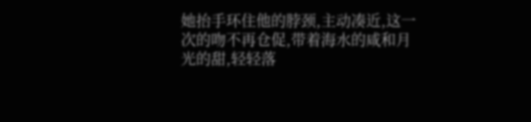她抬手环住他的脖颈,主动凑近,这一次的吻不再仓促,带着海水的咸和月光的甜,轻轻落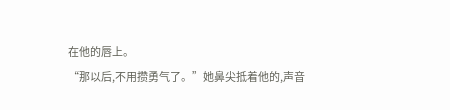在他的唇上。
“那以后,不用攒勇气了。”她鼻尖抵着他的,声音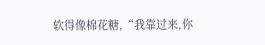软得像棉花糖,“我靠过来,你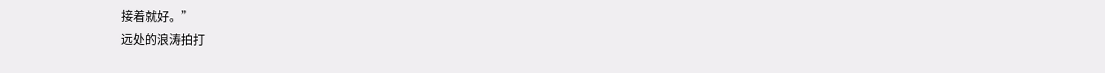接着就好。”
远处的浪涛拍打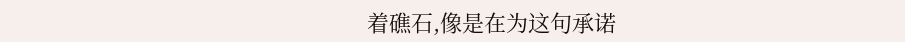着礁石,像是在为这句承诺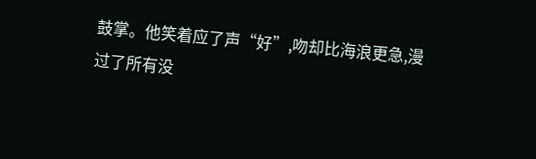鼓掌。他笑着应了声“好”,吻却比海浪更急,漫过了所有没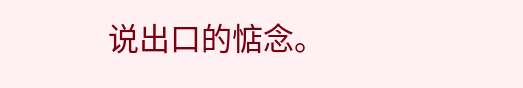说出口的惦念。